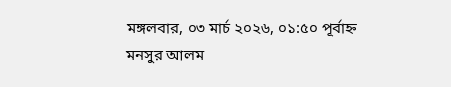মঙ্গলবার, ০৩ মার্চ ২০২৬, ০১:৫০ পূর্বাহ্ন
মনসুর আলম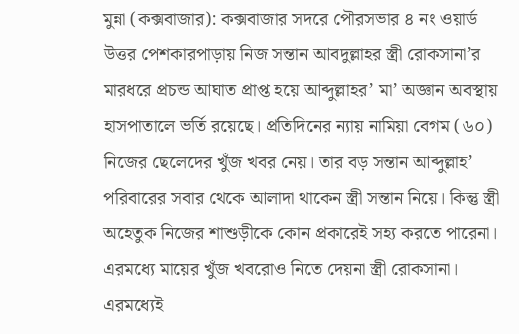মুন্না (কক্সবাজার): কক্সবাজার সদরে পৌরসভার ৪ নং ওয়ার্ড উত্তর পেশকারপাড়ায় নিজ সন্তান আবদুল্লাহর স্ত্রী রোকসানা’র মারধরে প্রচন্ড আঘাত প্রাপ্ত হয়ে আব্দুল্লাহর’ মা’ অজ্ঞান অবস্থায় হাসপাতালে ভর্তি রয়েছে। প্রতিদিনের ন্যায় নামিয়া বেগম (৬০) নিজের ছেলেদের খুঁজ খবর নেয়। তার বড় সন্তান আব্দুল্লাহ’ পরিবারের সবার থেকে আলাদা থাকেন স্ত্রী সন্তান নিয়ে। কিন্তু স্ত্রী অহেতুক নিজের শাশুড়ীকে কোন প্রকারেই সহ্য করতে পারেনা। এরমধ্যে মায়ের খুঁজ খবরোও নিতে দেয়না স্ত্রী রোকসানা। এরমধ্যেই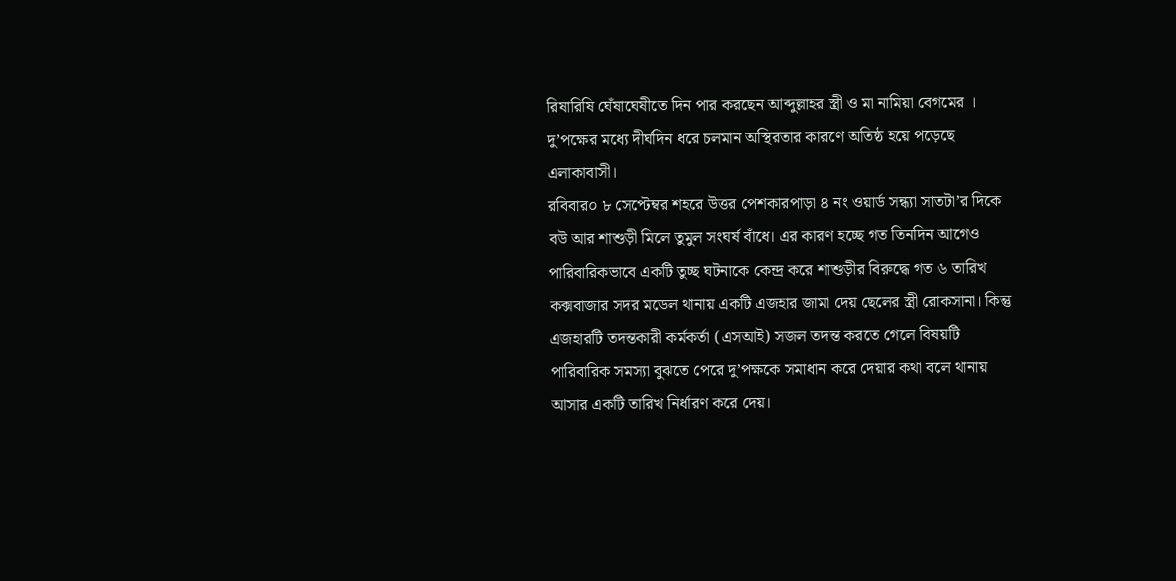রিষারিষি ঘেঁষাঘেষীতে দিন পার করছেন আব্দুল্লাহর স্ত্রী ও মা নামিয়া বেগমের । দু’পক্ষের মধ্যে দীর্ঘদিন ধরে চলমান অস্থিরতার কারণে অতিষ্ঠ হয়ে পড়েছে এলাকাবাসী।
রবিবার০ ৮ সেপ্টেম্বর শহরে উত্তর পেশকারপাড়া ৪ নং ওয়ার্ড সন্ধ্যা সাতটা’র দিকে বউ আর শাশুড়ী মিলে তুমুল সংঘর্ষ বাঁধে। এর কারণ হচ্ছে গত তিনদিন আগেও পারিবারিকভাবে একটি তুচ্ছ ঘটনাকে কেন্দ্র করে শাশুড়ীর বিরুদ্ধে গত ৬ তারিখ কক্সবাজার সদর মডেল থানায় একটি এজহার জামা দেয় ছেলের স্ত্রী রোকসানা। কিন্তু এজহারটি তদন্তকারী কর্মকর্তা (এসআই) সজল তদন্ত করতে গেলে বিষয়টি পারিবারিক সমস্যা বুঝতে পেরে দু’পক্ষকে সমাধান করে দেয়ার কথা বলে থানায় আসার একটি তারিখ নির্ধারণ করে দেয়।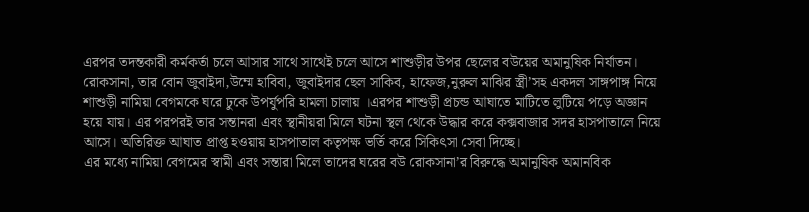এরপর তদন্তকারী কর্মকর্তা চলে আসার সাথে সাথেই চলে আসে শাশুড়ীর উপর ছেলের বউয়ের অমানুষিক নির্যাতন।
রোকসানা, তার বোন জুবাইদা,উম্মে হাবিবা, জুবাইদার ছেল সাকিব, হাফেজ,নুরুল মাঝির স্ত্রী’সহ একদল সাঙ্গপাঙ্গ নিয়ে শাশুড়ী নামিয়া বেগমকে ঘরে ঢুকে উপর্যুপরি হামলা চালায় ।এরপর শাশুড়ী প্রচন্ড আঘাতে মাটিতে লুটিয়ে পড়ে অজ্ঞান হয়ে যায়। এর পরপরই তার সন্তানরা এবং স্থানীয়রা মিলে ঘটনা স্থল থেকে উদ্ধার করে কক্সবাজার সদর হাসপাতালে নিয়ে আসে। অতিরিক্ত আঘাত প্রাপ্ত হওয়ায় হাসপাতাল কতৃপক্ষ ভর্তি করে সিকিৎসা সেবা দিচ্ছে।
এর মধ্যে নামিয়া বেগমের স্বামী এবং সন্তারা মিলে তাদের ঘরের বউ রোকসানা’র বিরুদ্ধে অমানুষিক অমানবিক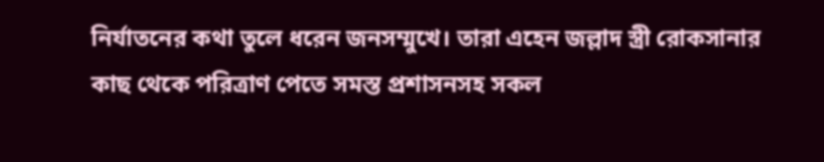নির্যাতনের কথা তুলে ধরেন জনসম্মুখে। তারা এহেন জল্লাদ স্ত্রী রোকসানার কাছ থেকে পরিত্রাণ পেতে সমস্ত প্রশাসনসহ সকল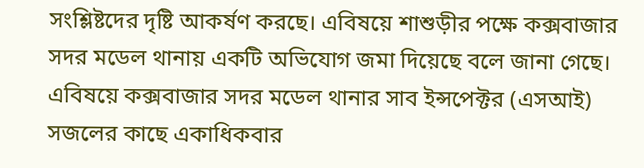সংশ্লিষ্টদের দৃষ্টি আকর্ষণ করছে। এবিষয়ে শাশুড়ীর পক্ষে কক্সবাজার সদর মডেল থানায় একটি অভিযোগ জমা দিয়েছে বলে জানা গেছে। এবিষয়ে কক্সবাজার সদর মডেল থানার সাব ইন্সপেক্টর (এসআই) সজলের কাছে একাধিকবার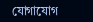যোগাযোগ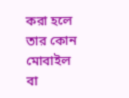করা হলে তার কোন মোবাইল বা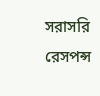সরাসরি রেসপন্স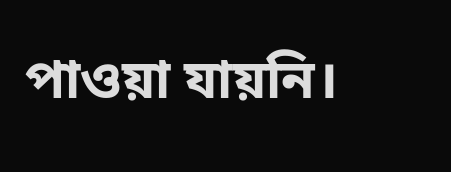পাওয়া যায়নি।